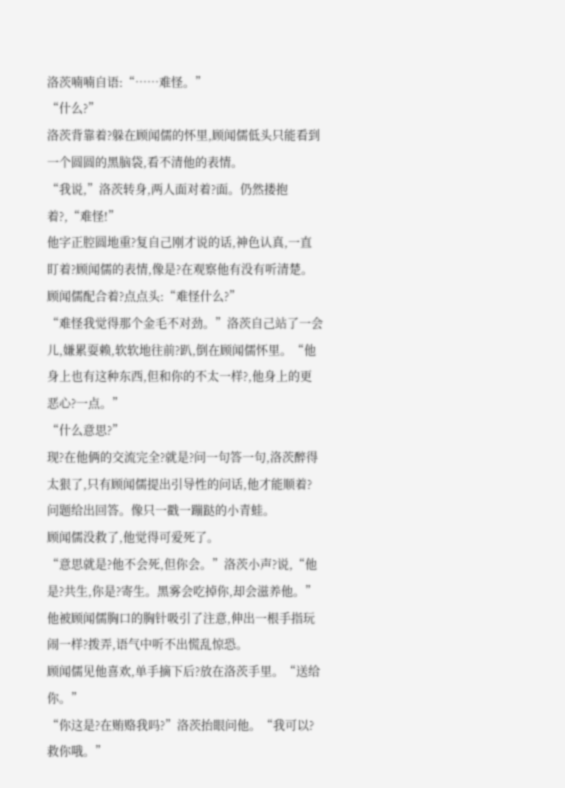洛茨喃喃自语:“……难怪。”
“什么?”
洛茨背靠着?躲在顾闻儒的怀里,顾闻儒低头只能看到一个圆圆的黑脑袋,看不清他的表情。
“我说,”洛茨转身,两人面对着?面。仍然搂抱着?,“难怪!”
他字正腔圆地重?复自己刚才说的话,神色认真,一直盯着?顾闻儒的表情,像是?在观察他有没有听清楚。
顾闻儒配合着?点点头:“难怪什么?”
“难怪我觉得那个金毛不对劲。”洛茨自己站了一会儿,嫌累耍赖,软软地往前?趴,倒在顾闻儒怀里。“他身上也有这种东西,但和你的不太一样?,他身上的更恶心?一点。”
“什么意思?”
现?在他俩的交流完全?就是?问一句答一句,洛茨醉得太狠了,只有顾闻儒提出引导性的问话,他才能顺着?问题给出回答。像只一戳一蹦跶的小青蛙。
顾闻儒没救了,他觉得可爱死了。
“意思就是?他不会死,但你会。”洛茨小声?说,“他是?共生,你是?寄生。黑雾会吃掉你,却会滋养他。”
他被顾闻儒胸口的胸针吸引了注意,伸出一根手指玩闹一样?拨弄,语气中听不出慌乱惊恐。
顾闻儒见他喜欢,单手摘下后?放在洛茨手里。“送给你。”
“你这是?在贿赂我吗?”洛茨抬眼问他。“我可以?救你哦。”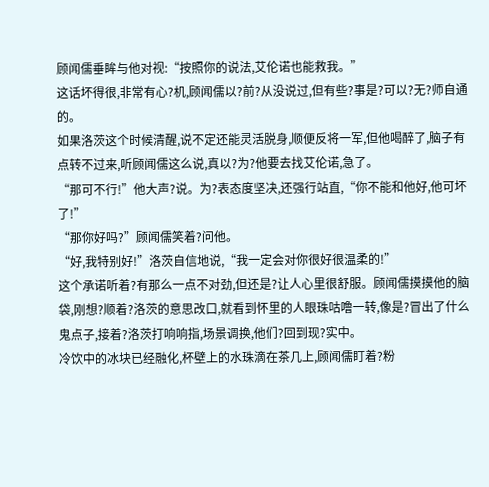顾闻儒垂眸与他对视:“按照你的说法,艾伦诺也能救我。”
这话坏得很,非常有心?机,顾闻儒以?前?从没说过,但有些?事是?可以?无?师自通的。
如果洛茨这个时候清醒,说不定还能灵活脱身,顺便反将一军,但他喝醉了,脑子有点转不过来,听顾闻儒这么说,真以?为?他要去找艾伦诺,急了。
“那可不行!”他大声?说。为?表态度坚决,还强行站直,“你不能和他好,他可坏了!”
“那你好吗?”顾闻儒笑着?问他。
“好,我特别好!”洛茨自信地说,“我一定会对你很好很温柔的!”
这个承诺听着?有那么一点不对劲,但还是?让人心里很舒服。顾闻儒摸摸他的脑袋,刚想?顺着?洛茨的意思改口,就看到怀里的人眼珠咕噜一转,像是?冒出了什么鬼点子,接着?洛茨打响响指,场景调换,他们?回到现?实中。
冷饮中的冰块已经融化,杯壁上的水珠滴在茶几上,顾闻儒盯着?粉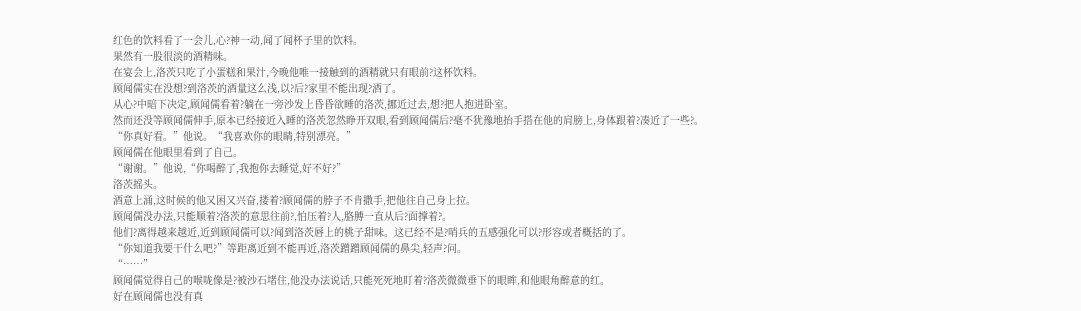红色的饮料看了一会儿,心?神一动,闻了闻杯子里的饮料。
果然有一股很淡的酒精味。
在宴会上,洛茨只吃了小蛋糕和果汁,今晚他唯一接触到的酒精就只有眼前?这杯饮料。
顾闻儒实在没想?到洛茨的酒量这么浅,以?后?家里不能出现?酒了。
从心?中暗下决定,顾闻儒看着?躺在一旁沙发上昏昏欲睡的洛茨,挪近过去,想?把人抱进卧室。
然而还没等顾闻儒伸手,原本已经接近入睡的洛茨忽然睁开双眼,看到顾闻儒后?毫不犹豫地抬手搭在他的肩膀上,身体跟着?凑近了一些?。
“你真好看。”他说。“我喜欢你的眼睛,特别漂亮。”
顾闻儒在他眼里看到了自己。
“谢谢。”他说,“你喝醉了,我抱你去睡觉,好不好?”
洛茨摇头。
酒意上涌,这时候的他又困又兴奋,搂着?顾闻儒的脖子不肯撒手,把他往自己身上拉。
顾闻儒没办法,只能顺着?洛茨的意思往前?,怕压着?人,胳膊一直从后?面撑着?。
他们?离得越来越近,近到顾闻儒可以?闻到洛茨唇上的桃子甜味。这已经不是?哨兵的五感强化可以?形容或者概括的了。
“你知道我要干什么吧?”等距离近到不能再近,洛茨蹭蹭顾闻儒的鼻尖,轻声?问。
“……”
顾闻儒觉得自己的喉咙像是?被沙石堵住,他没办法说话,只能死死地盯着?洛茨微微垂下的眼眸,和他眼角醉意的红。
好在顾闻儒也没有真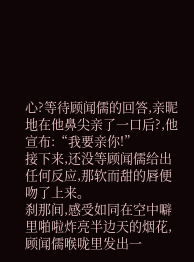心?等待顾闻儒的回答,亲昵地在他鼻尖亲了一口后?,他宣布:“我要亲你!”
接下来,还没等顾闻儒给出任何反应,那软而甜的唇便吻了上来。
刹那间,感受如同在空中噼里啪啦炸亮半边天的烟花,顾闻儒喉咙里发出一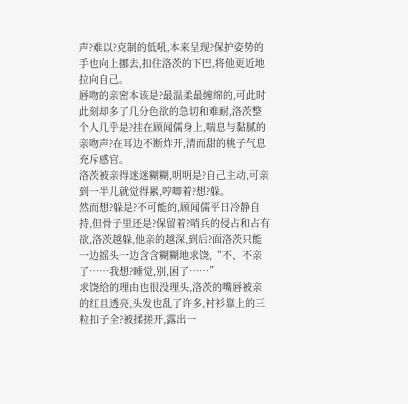声?难以?克制的低吼,本来呈现?保护姿势的手也向上挪去,扣住洛茨的下巴,将他更近地拉向自己。
唇吻的亲密本该是?最温柔最缠绵的,可此时此刻却多了几分色欲的急切和难耐,洛茨整个人几乎是?挂在顾闻儒身上,喘息与黏腻的亲吻声?在耳边不断炸开,清而甜的桃子气息充斥感官。
洛茨被亲得迷迷糊糊,明明是?自己主动,可亲到一半儿就觉得累,哼唧着?想?躲。
然而想?躲是?不可能的,顾闻儒平日冷静自持,但骨子里还是?保留着?哨兵的侵占和占有欲,洛茨越躲,他亲的越深,到后?面洛茨只能一边摇头一边含含糊糊地求饶,“不、不亲了……我想?睡觉,别,困了……”
求饶给的理由也很没理头,洛茨的嘴唇被亲的红且透亮,头发也乱了许多,衬衫靠上的三粒扣子全?被揉搓开,露出一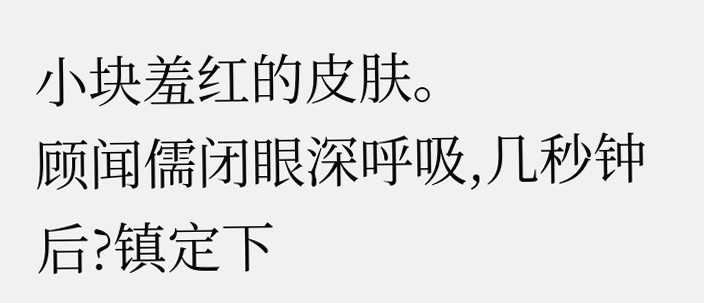小块羞红的皮肤。
顾闻儒闭眼深呼吸,几秒钟后?镇定下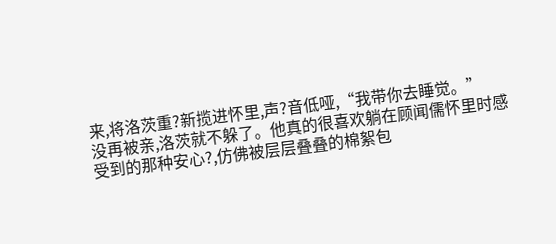来,将洛茨重?新揽进怀里,声?音低哑,“我带你去睡觉。”
没再被亲,洛茨就不躲了。他真的很喜欢躺在顾闻儒怀里时感受到的那种安心?,仿佛被层层叠叠的棉絮包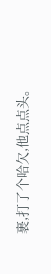裹,打了个哈欠,他点点头。